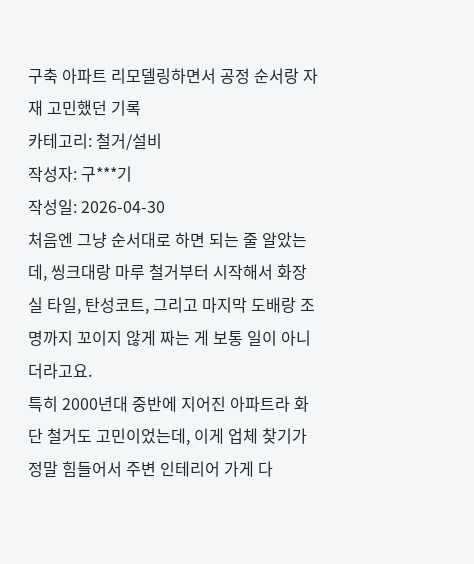구축 아파트 리모델링하면서 공정 순서랑 자재 고민했던 기록
카테고리: 철거/설비
작성자: 구***기
작성일: 2026-04-30
처음엔 그냥 순서대로 하면 되는 줄 알았는데, 씽크대랑 마루 철거부터 시작해서 화장실 타일, 탄성코트, 그리고 마지막 도배랑 조명까지 꼬이지 않게 짜는 게 보통 일이 아니더라고요.
특히 2000년대 중반에 지어진 아파트라 화단 철거도 고민이었는데, 이게 업체 찾기가 정말 힘들어서 주변 인테리어 가게 다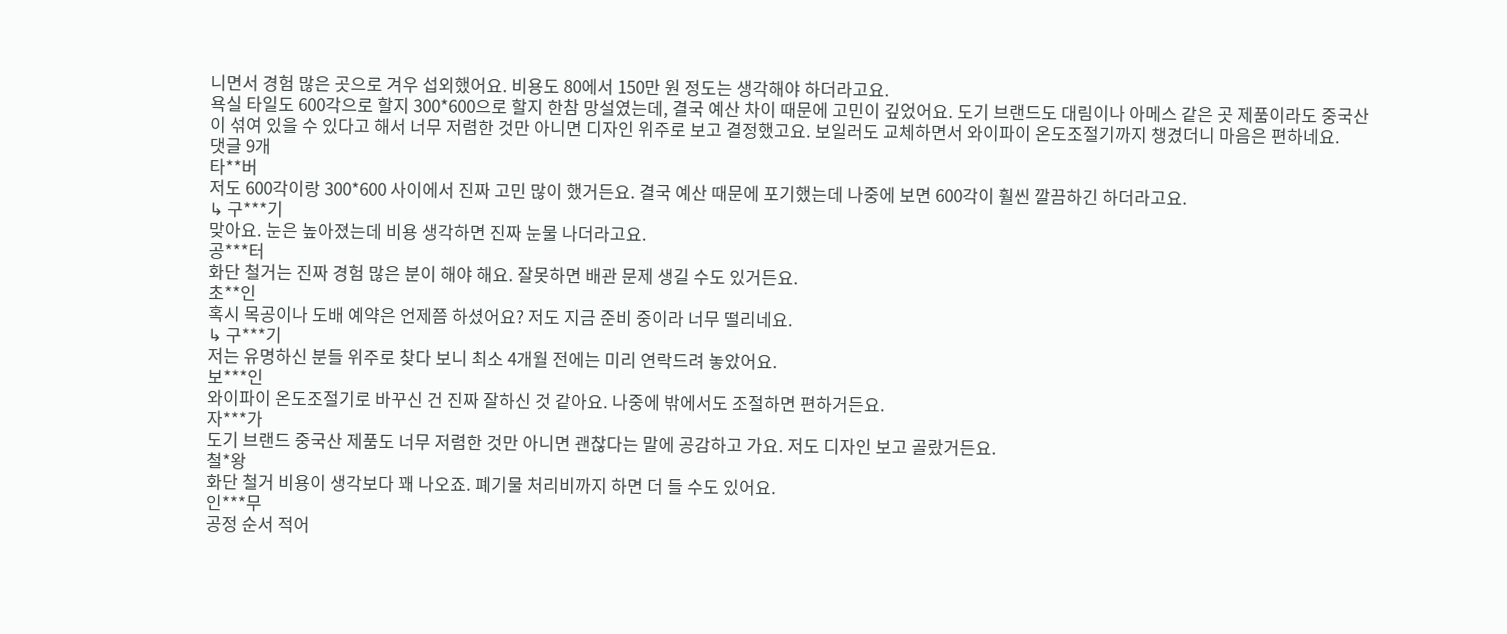니면서 경험 많은 곳으로 겨우 섭외했어요. 비용도 80에서 150만 원 정도는 생각해야 하더라고요.
욕실 타일도 600각으로 할지 300*600으로 할지 한참 망설였는데, 결국 예산 차이 때문에 고민이 깊었어요. 도기 브랜드도 대림이나 아메스 같은 곳 제품이라도 중국산이 섞여 있을 수 있다고 해서 너무 저렴한 것만 아니면 디자인 위주로 보고 결정했고요. 보일러도 교체하면서 와이파이 온도조절기까지 챙겼더니 마음은 편하네요.
댓글 9개
타**버
저도 600각이랑 300*600 사이에서 진짜 고민 많이 했거든요. 결국 예산 때문에 포기했는데 나중에 보면 600각이 훨씬 깔끔하긴 하더라고요.
↳ 구***기
맞아요. 눈은 높아졌는데 비용 생각하면 진짜 눈물 나더라고요.
공***터
화단 철거는 진짜 경험 많은 분이 해야 해요. 잘못하면 배관 문제 생길 수도 있거든요.
초**인
혹시 목공이나 도배 예약은 언제쯤 하셨어요? 저도 지금 준비 중이라 너무 떨리네요.
↳ 구***기
저는 유명하신 분들 위주로 찾다 보니 최소 4개월 전에는 미리 연락드려 놓았어요.
보***인
와이파이 온도조절기로 바꾸신 건 진짜 잘하신 것 같아요. 나중에 밖에서도 조절하면 편하거든요.
자***가
도기 브랜드 중국산 제품도 너무 저렴한 것만 아니면 괜찮다는 말에 공감하고 가요. 저도 디자인 보고 골랐거든요.
철*왕
화단 철거 비용이 생각보다 꽤 나오죠. 폐기물 처리비까지 하면 더 들 수도 있어요.
인***무
공정 순서 적어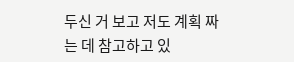두신 거 보고 저도 계획 짜는 데 참고하고 있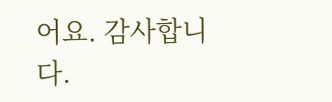어요. 감사합니다.